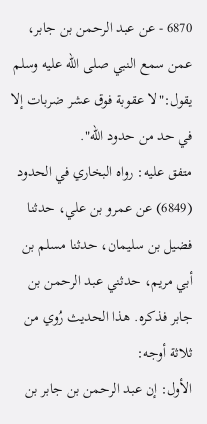6870 - عن عبد الرحمن بن جابر، عمن سمع النبي صلى الله عليه وسلم يقول:"لا عقوبة فوق عشر ضربات إلا في حد من حدود الله".
متفق عليه: رواه البخاري في الحدود (6849) عن عمرو بن علي، حدثنا فضيل بن سليمان، حدثنا مسلم بن أبي مريم، حدثني عبد الرحمن بن جابر فذكره. هذا الحديث رُوي من ثلاثة أوجه:
الأول: إن عبد الرحمن بن جابر بن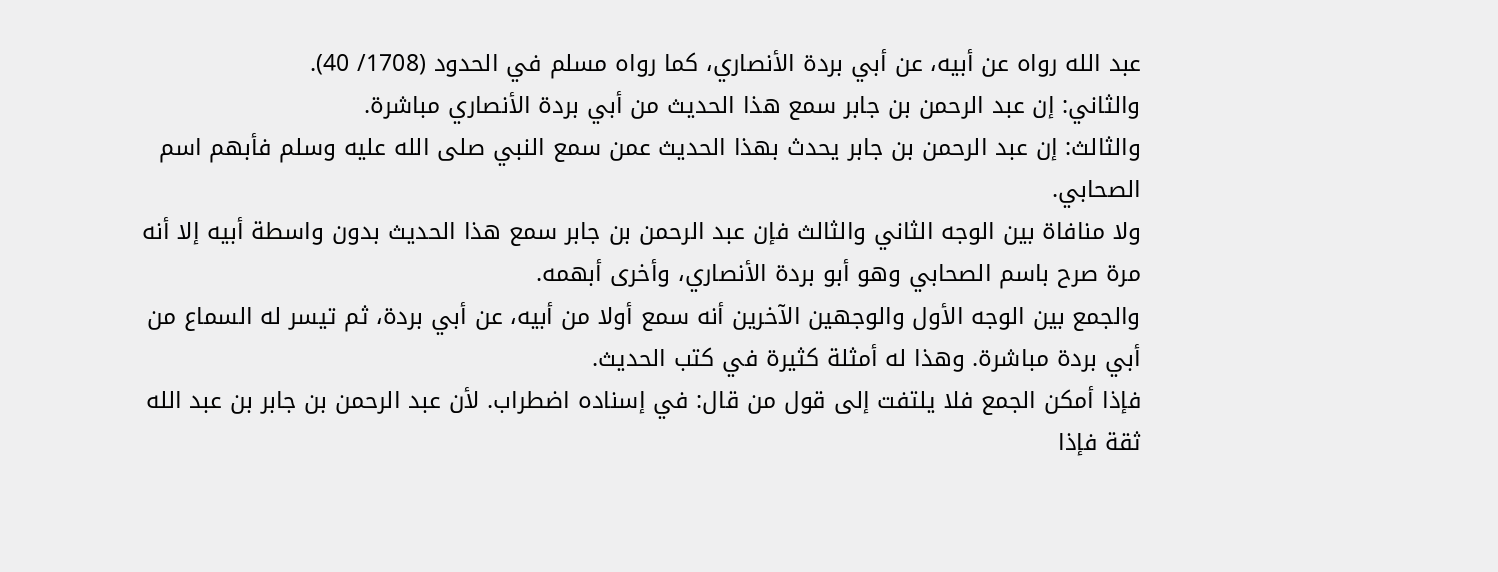عبد الله رواه عن أبيه، عن أبي بردة الأنصاري، كما رواه مسلم في الحدود (1708/ 40).
والثاني: إن عبد الرحمن بن جابر سمع هذا الحديث من أبي بردة الأنصاري مباشرة.
والثالث: إن عبد الرحمن بن جابر يحدث بهذا الحديث عمن سمع النبي صلى الله عليه وسلم فأبهم اسم الصحابي.
ولا منافاة بين الوجه الثاني والثالث فإن عبد الرحمن بن جابر سمع هذا الحديث بدون واسطة أبيه إلا أنه مرة صرح باسم الصحابي وهو أبو بردة الأنصاري، وأخرى أبهمه.
والجمع بين الوجه الأول والوجهين الآخرين أنه سمع أولا من أبيه، عن أبي بردة، ثم تيسر له السماع من أبي بردة مباشرة. وهذا له أمثلة كثيرة في كتب الحديث.
فإذا أمكن الجمع فلا يلتفت إلى قول من قال: في إسناده اضطراب. لأن عبد الرحمن بن جابر بن عبد الله ثقة فإذا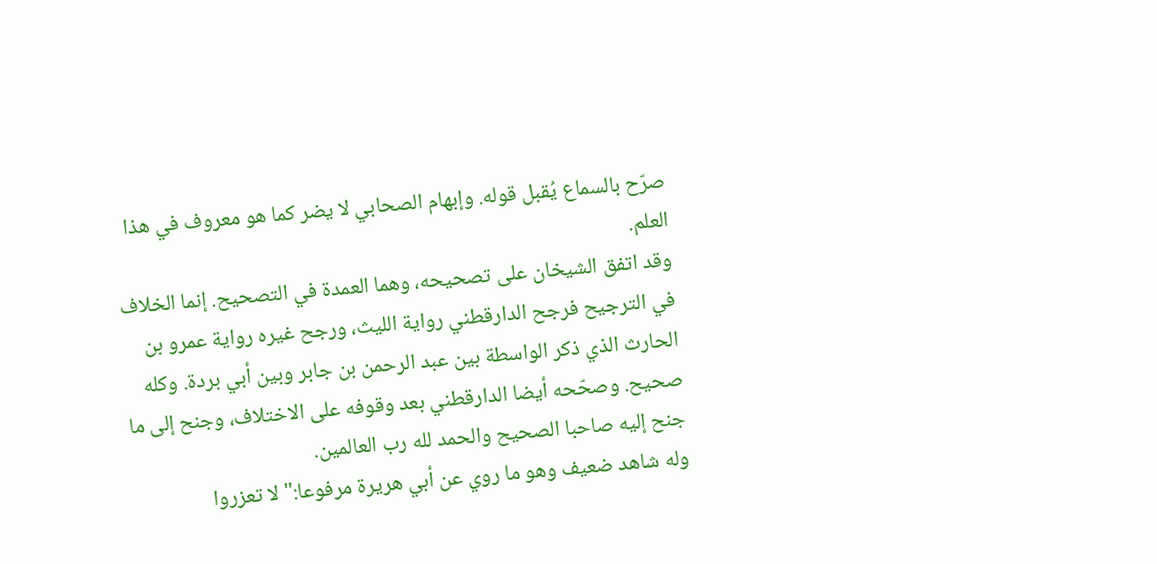صرّح بالسماع يُقبل قوله. وإبهام الصحابي لا يضر كما هو معروف في هذا العلم.
وقد اتفق الشيخان على تصحيحه، وهما العمدة في التصحيح. إنما الخلاف في الترجيح فرجح الدارقطني رواية الليث، ورجح غيره رواية عمرو بن الحارث الذي ذكر الواسطة بين عبد الرحمن بن جابر وبين أبي بردة. وكله صحيح. وصحّحه أيضا الدارقطني بعد وقوفه على الاختلاف، وجنح إلى ما جنح إليه صاحبا الصحيح والحمد لله رب العالمين.
وله شاهد ضعيف وهو ما روي عن أبي هريرة مرفوعا:"لا تعزروا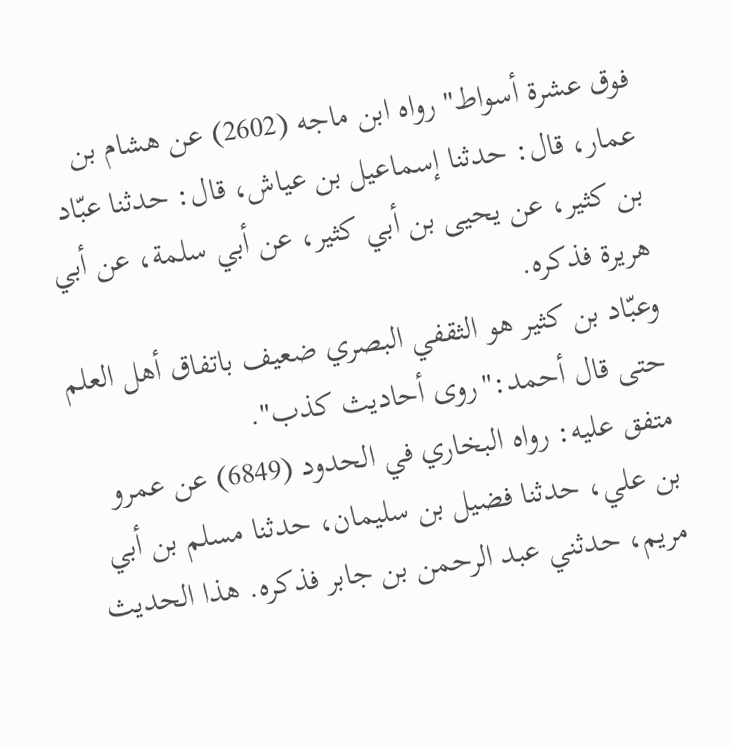فوق عشرة أسواط" رواه ابن ماجه (2602) عن هشام بن عمار، قال: حدثنا إسماعيل بن عياش، قال: حدثنا عبّاد بن كثير، عن يحيى بن أبي كثير، عن أبي سلمة، عن أبي هريرة فذكره.
وعبّاد بن كثير هو الثقفي البصري ضعيف باتفاق أهل العلم حتى قال أحمد:"روى أحاديث كذب".
متفق عليه: رواه البخاري في الحدود (6849) عن عمرو بن علي، حدثنا فضيل بن سليمان، حدثنا مسلم بن أبي مريم، حدثني عبد الرحمن بن جابر فذكره. هذا الحديث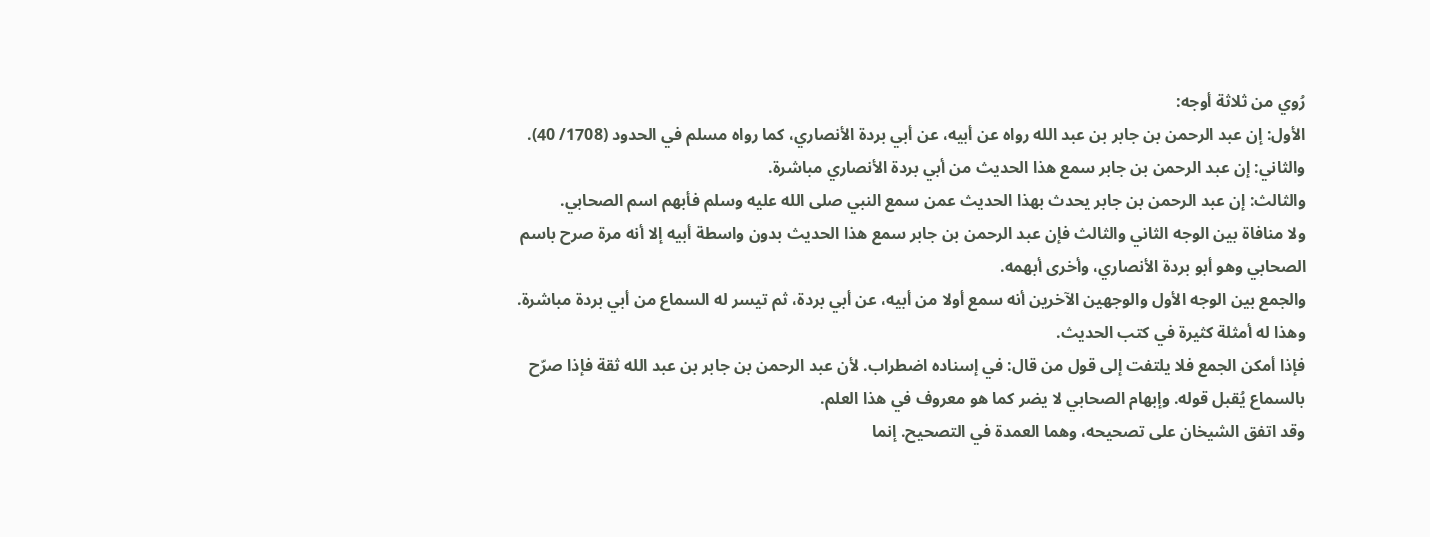رُوي من ثلاثة أوجه:
الأول: إن عبد الرحمن بن جابر بن عبد الله رواه عن أبيه، عن أبي بردة الأنصاري، كما رواه مسلم في الحدود (1708/ 40).
والثاني: إن عبد الرحمن بن جابر سمع هذا الحديث من أبي بردة الأنصاري مباشرة.
والثالث: إن عبد الرحمن بن جابر يحدث بهذا الحديث عمن سمع النبي صلى الله عليه وسلم فأبهم اسم الصحابي.
ولا منافاة بين الوجه الثاني والثالث فإن عبد الرحمن بن جابر سمع هذا الحديث بدون واسطة أبيه إلا أنه مرة صرح باسم الصحابي وهو أبو بردة الأنصاري، وأخرى أبهمه.
والجمع بين الوجه الأول والوجهين الآخرين أنه سمع أولا من أبيه، عن أبي بردة، ثم تيسر له السماع من أبي بردة مباشرة. وهذا له أمثلة كثيرة في كتب الحديث.
فإذا أمكن الجمع فلا يلتفت إلى قول من قال: في إسناده اضطراب. لأن عبد الرحمن بن جابر بن عبد الله ثقة فإذا صرّح بالسماع يُقبل قوله. وإبهام الصحابي لا يضر كما هو معروف في هذا العلم.
وقد اتفق الشيخان على تصحيحه، وهما العمدة في التصحيح. إنما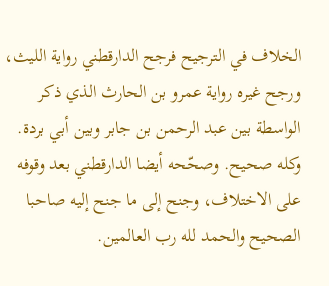الخلاف في الترجيح فرجح الدارقطني رواية الليث، ورجح غيره رواية عمرو بن الحارث الذي ذكر الواسطة بين عبد الرحمن بن جابر وبين أبي بردة. وكله صحيح. وصحّحه أيضا الدارقطني بعد وقوفه على الاختلاف، وجنح إلى ما جنح إليه صاحبا الصحيح والحمد لله رب العالمين.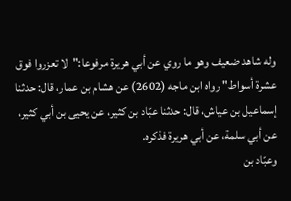وله شاهد ضعيف وهو ما روي عن أبي هريرة مرفوعا:"لا تعزروا فوق عشرة أسواط" رواه ابن ماجه (2602) عن هشام بن عمار، قال: حدثنا إسماعيل بن عياش، قال: حدثنا عبّاد بن كثير، عن يحيى بن أبي كثير، عن أبي سلمة، عن أبي هريرة فذكره.
وعبّاد بن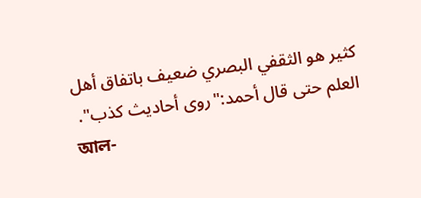كثير هو الثقفي البصري ضعيف باتفاق أهل العلم حتى قال أحمد:"روى أحاديث كذب".
আল-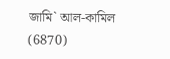জামি` আল-কামিল (6870)